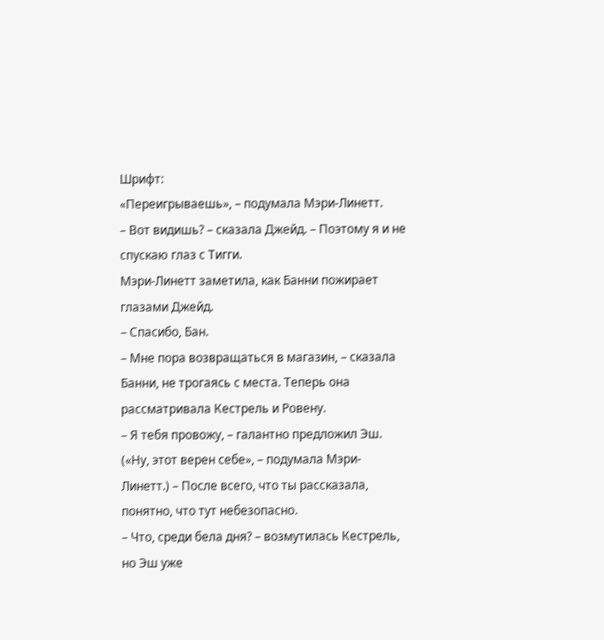Шрифт:
«Переигрываешь», – подумала Мэри-Линетт.
– Вот видишь? – сказала Джейд. – Поэтому я и не спускаю глаз с Тигги.
Мэри-Линетт заметила, как Банни пожирает глазами Джейд.
– Спасибо, Бан.
– Мне пора возвращаться в магазин, – сказала Банни, не трогаясь с места. Теперь она рассматривала Кестрель и Ровену.
– Я тебя провожу, – галантно предложил Эш. («Ну, этот верен себе», – подумала Мэри-Линетт.) – После всего, что ты рассказала, понятно, что тут небезопасно.
– Что, среди бела дня? – возмутилась Кестрель, но Эш уже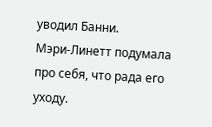уводил Банни.
Мэри-Линетт подумала про себя, что рада его уходу.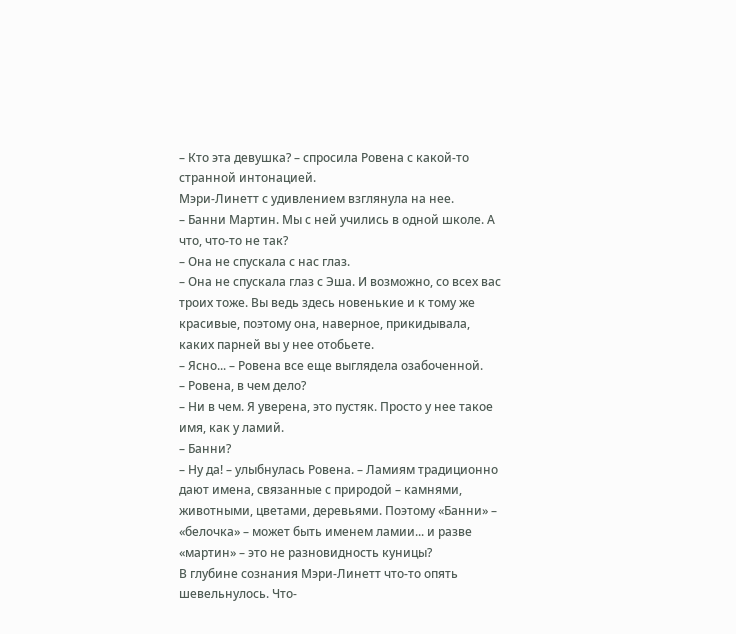– Кто эта девушка? – спросила Ровена с какой-то странной интонацией.
Мэри-Линетт с удивлением взглянула на нее.
– Банни Мартин. Мы с ней учились в одной школе. А что, что-то не так?
– Она не спускала с нас глаз.
– Она не спускала глаз с Эша. И возможно, со всех вас троих тоже. Вы ведь здесь новенькие и к тому же красивые, поэтому она, наверное, прикидывала, каких парней вы у нее отобьете.
– Ясно... – Ровена все еще выглядела озабоченной.
– Ровена, в чем дело?
– Ни в чем. Я уверена, это пустяк. Просто у нее такое имя, как у ламий.
– Банни?
– Ну да! – улыбнулась Ровена. – Ламиям традиционно дают имена, связанные с природой – камнями, животными, цветами, деревьями. Поэтому «Банни» – «белочка» – может быть именем ламии... и разве «мартин» – это не разновидность куницы?
В глубине сознания Мэри-Линетт что-то опять шевельнулось. Что-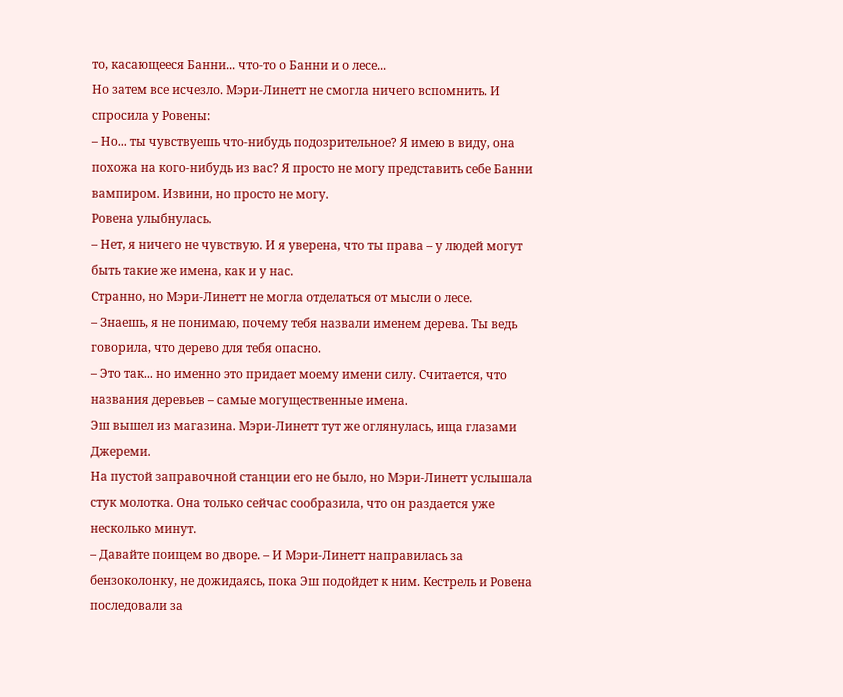то, касающееся Банни... что-то о Банни и о лесе...
Но затем все исчезло. Мэри-Линетт не смогла ничего вспомнить. И спросила у Ровены:
– Но... ты чувствуешь что-нибудь подозрительное? Я имею в виду, она похожа на кого-нибудь из вас? Я просто не могу представить себе Банни вампиром. Извини, но просто не могу.
Ровена улыбнулась.
– Нет, я ничего не чувствую. И я уверена, что ты права – у людей могут быть такие же имена, как и у нас.
Странно, но Мэри-Линетт не могла отделаться от мысли о лесе.
– Знаешь, я не понимаю, почему тебя назвали именем дерева. Ты ведь говорила, что дерево для тебя опасно.
– Это так... но именно это придает моему имени силу. Считается, что названия деревьев – самые могущественные имена.
Эш вышел из магазина. Мэри-Линетт тут же оглянулась, ища глазами Джереми.
На пустой заправочной станции его не было, но Мэри-Линетт услышала стук молотка. Она только сейчас сообразила, что он раздается уже несколько минут.
– Давайте поищем во дворе. – И Мэри-Линетт направилась за бензоколонку, не дожидаясь, пока Эш подойдет к ним. Кестрель и Ровена последовали за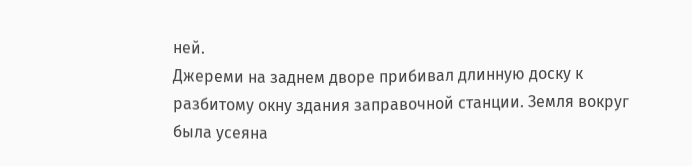ней.
Джереми на заднем дворе прибивал длинную доску к разбитому окну здания заправочной станции. Земля вокруг была усеяна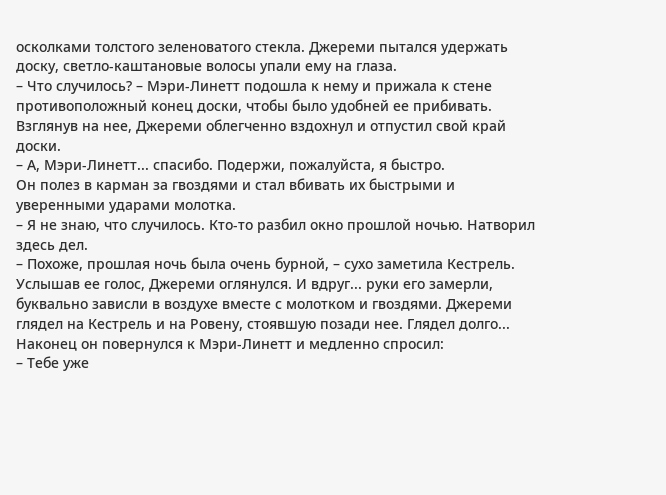осколками толстого зеленоватого стекла. Джереми пытался удержать доску, светло-каштановые волосы упали ему на глаза.
– Что случилось? – Мэри-Линетт подошла к нему и прижала к стене противоположный конец доски, чтобы было удобней ее прибивать.
Взглянув на нее, Джереми облегченно вздохнул и отпустил свой край доски.
– А, Мэри-Линетт... спасибо. Подержи, пожалуйста, я быстро.
Он полез в карман за гвоздями и стал вбивать их быстрыми и уверенными ударами молотка.
– Я не знаю, что случилось. Кто-то разбил окно прошлой ночью. Натворил здесь дел.
– Похоже, прошлая ночь была очень бурной, – сухо заметила Кестрель.
Услышав ее голос, Джереми оглянулся. И вдруг... руки его замерли, буквально зависли в воздухе вместе с молотком и гвоздями. Джереми глядел на Кестрель и на Ровену, стоявшую позади нее. Глядел долго... Наконец он повернулся к Мэри-Линетт и медленно спросил:
– Тебе уже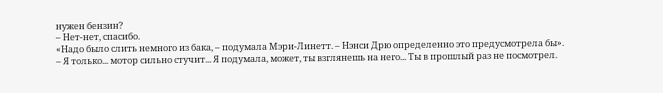нужен бензин?
– Нет-нет, спасибо.
«Надо было слить немного из бака, – подумала Мэри-Линетт. – Нэнси Дрю определенно это предусмотрела бы».
– Я только... мотор сильно стучит... Я подумала, может, ты взглянешь на него... Ты в прошлый раз не посмотрел.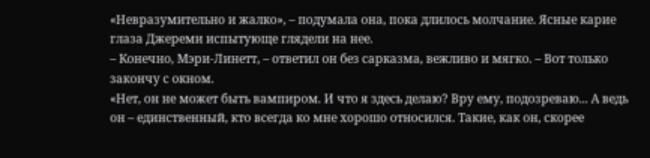«Невразумительно и жалко», – подумала она, пока длилось молчание. Ясные карие глаза Джереми испытующе глядели на нее.
– Конечно, Мэри-Линетт, – ответил он без сарказма, вежливо и мягко. – Вот только закончу с окном.
«Нет, он не может быть вампиром. И что я здесь делаю? Вру ему, подозреваю... А ведь он – единственный, кто всегда ко мне хорошо относился. Такие, как он, скорее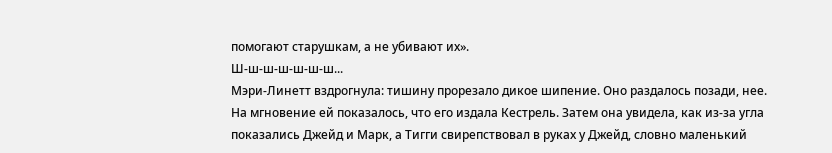помогают старушкам, а не убивают их».
Ш-ш-ш-ш-ш-ш-ш...
Мэри-Линетт вздрогнула: тишину прорезало дикое шипение. Оно раздалось позади, нее. На мгновение ей показалось, что его издала Кестрель. Затем она увидела, как из-за угла показались Джейд и Марк, а Тигги свирепствовал в руках у Джейд, словно маленький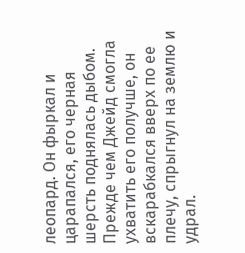леопард. Он фыркал и царапался, его черная шерсть поднялась дыбом. Прежде чем Джейд смогла ухватить его получше, он вскарабкался вверх по ее плечу, спрыгнул на землю и удрал.